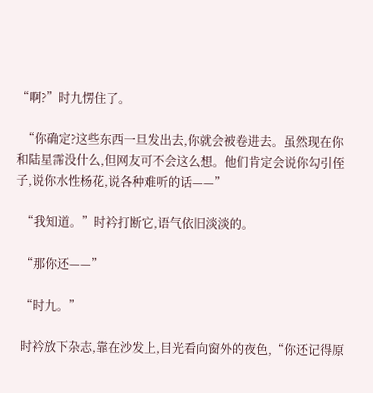“啊?”时九愣住了。

  “你确定?这些东西一旦发出去,你就会被卷进去。虽然现在你和陆星霈没什么,但网友可不会这么想。他们肯定会说你勾引侄子,说你水性杨花,说各种难听的话——”

  “我知道。”时衿打断它,语气依旧淡淡的。

  “那你还——”

  “时九。”

  时衿放下杂志,靠在沙发上,目光看向窗外的夜色,“你还记得原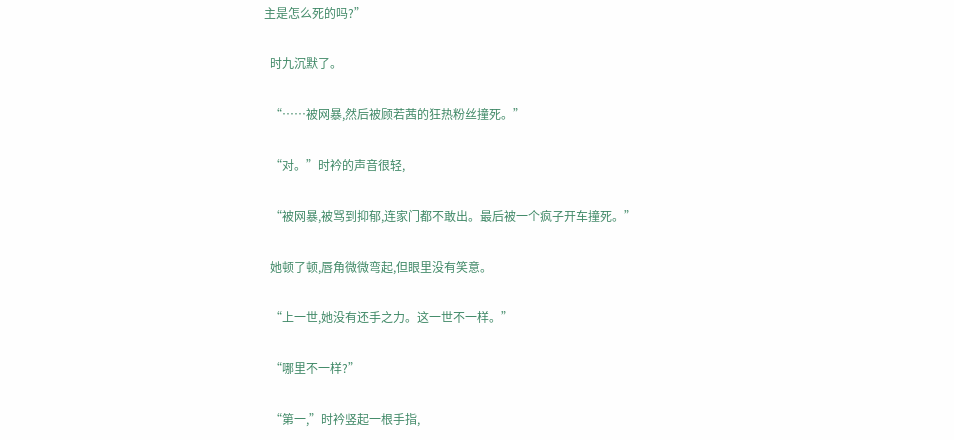主是怎么死的吗?”

  时九沉默了。

  “……被网暴,然后被顾若茜的狂热粉丝撞死。”

  “对。”时衿的声音很轻,

  “被网暴,被骂到抑郁,连家门都不敢出。最后被一个疯子开车撞死。”

  她顿了顿,唇角微微弯起,但眼里没有笑意。

  “上一世,她没有还手之力。这一世不一样。”

  “哪里不一样?”

  “第一,”时衿竖起一根手指,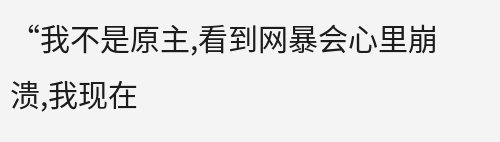“我不是原主,看到网暴会心里崩溃,我现在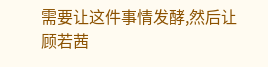需要让这件事情发酵,然后让顾若茜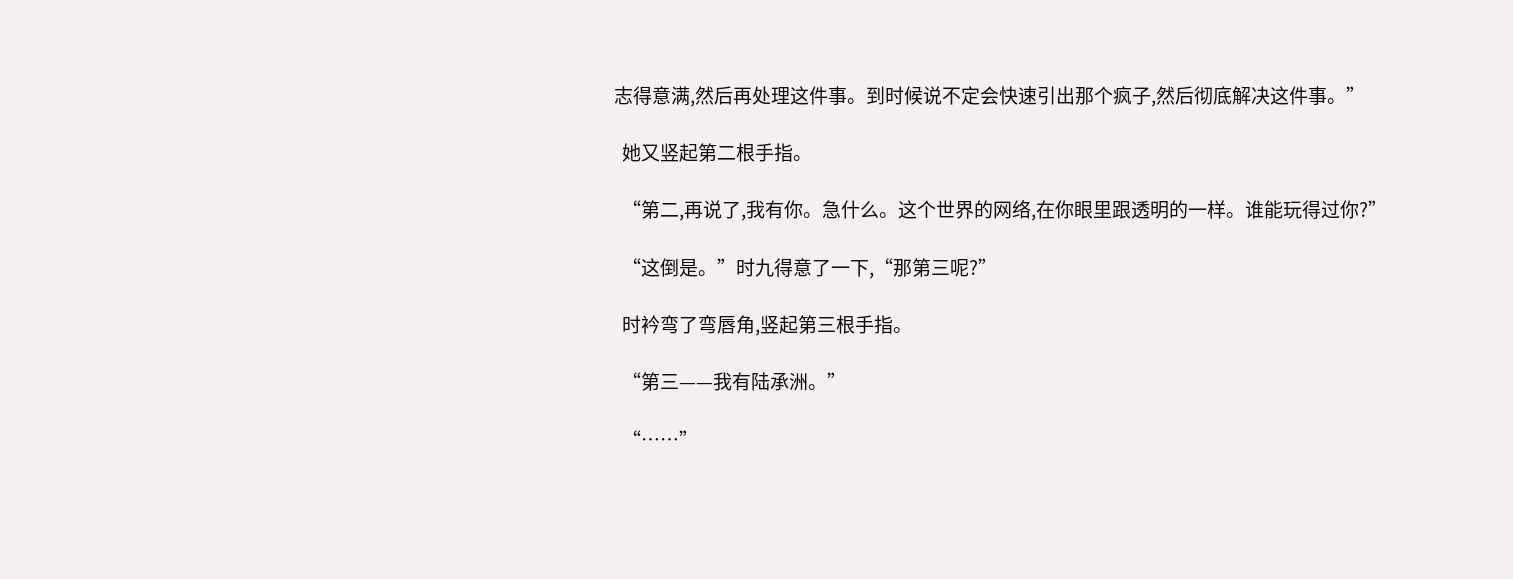志得意满,然后再处理这件事。到时候说不定会快速引出那个疯子,然后彻底解决这件事。”

  她又竖起第二根手指。

  “第二,再说了,我有你。急什么。这个世界的网络,在你眼里跟透明的一样。谁能玩得过你?”

  “这倒是。”时九得意了一下,“那第三呢?”

  时衿弯了弯唇角,竖起第三根手指。

  “第三——我有陆承洲。”

  “……”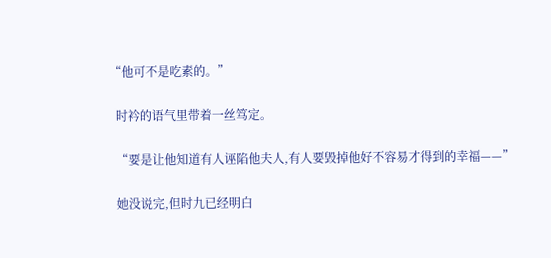“他可不是吃素的。”

  时衿的语气里带着一丝笃定。

  “要是让他知道有人诬陷他夫人,有人要毁掉他好不容易才得到的幸福——”

  她没说完,但时九已经明白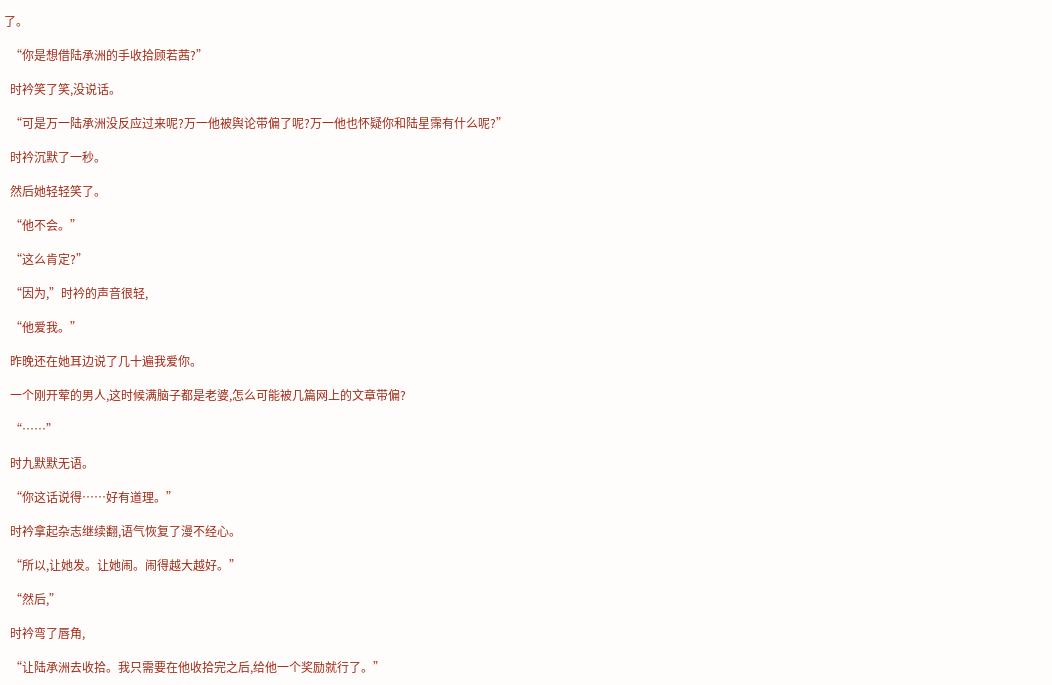了。

  “你是想借陆承洲的手收拾顾若茜?”

  时衿笑了笑,没说话。

  “可是万一陆承洲没反应过来呢?万一他被舆论带偏了呢?万一他也怀疑你和陆星霈有什么呢?”

  时衿沉默了一秒。

  然后她轻轻笑了。

  “他不会。”

  “这么肯定?”

  “因为,”时衿的声音很轻,

  “他爱我。”

  昨晚还在她耳边说了几十遍我爱你。

  一个刚开荤的男人,这时候满脑子都是老婆,怎么可能被几篇网上的文章带偏?

  “……”

  时九默默无语。

  “你这话说得……好有道理。”

  时衿拿起杂志继续翻,语气恢复了漫不经心。

  “所以,让她发。让她闹。闹得越大越好。”

  “然后,”

  时衿弯了唇角,

  “让陆承洲去收拾。我只需要在他收拾完之后,给他一个奖励就行了。”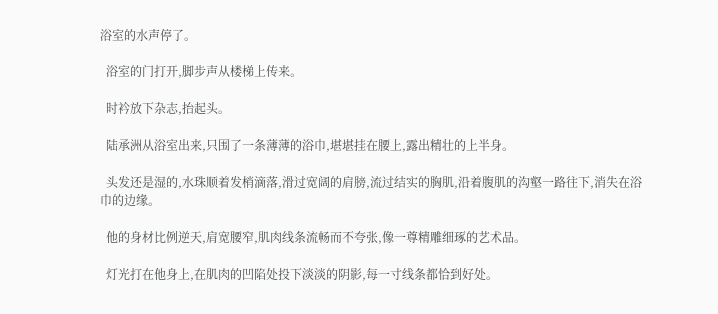浴室的水声停了。

  浴室的门打开,脚步声从楼梯上传来。

  时衿放下杂志,抬起头。

  陆承洲从浴室出来,只围了一条薄薄的浴巾,堪堪挂在腰上,露出精壮的上半身。

  头发还是湿的,水珠顺着发梢滴落,滑过宽阔的肩膀,流过结实的胸肌,沿着腹肌的沟壑一路往下,消失在浴巾的边缘。

  他的身材比例逆天,肩宽腰窄,肌肉线条流畅而不夸张,像一尊精雕细琢的艺术品。

  灯光打在他身上,在肌肉的凹陷处投下淡淡的阴影,每一寸线条都恰到好处。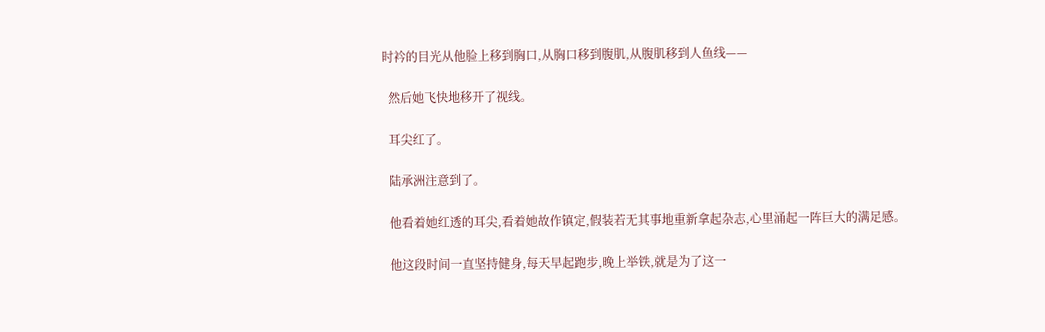时衿的目光从他脸上移到胸口,从胸口移到腹肌,从腹肌移到人鱼线——

  然后她飞快地移开了视线。

  耳尖红了。

  陆承洲注意到了。

  他看着她红透的耳尖,看着她故作镇定,假装若无其事地重新拿起杂志,心里涌起一阵巨大的满足感。

  他这段时间一直坚持健身,每天早起跑步,晚上举铁,就是为了这一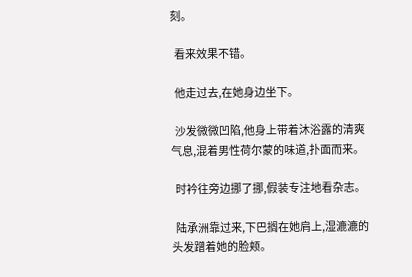刻。

  看来效果不错。

  他走过去,在她身边坐下。

  沙发微微凹陷,他身上带着沐浴露的清爽气息,混着男性荷尔蒙的味道,扑面而来。

  时衿往旁边挪了挪,假装专注地看杂志。

  陆承洲靠过来,下巴搁在她肩上,湿漉漉的头发蹭着她的脸颊。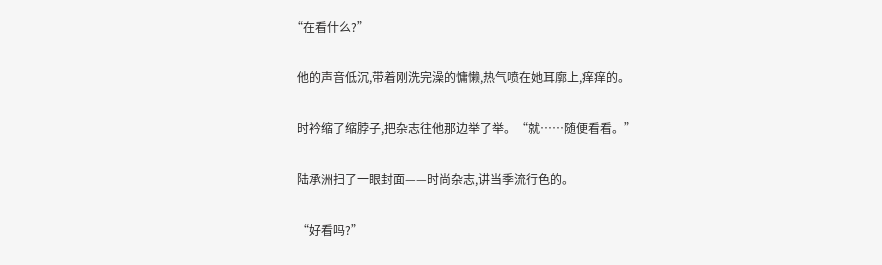“在看什么?”

  他的声音低沉,带着刚洗完澡的慵懒,热气喷在她耳廓上,痒痒的。

  时衿缩了缩脖子,把杂志往他那边举了举。“就……随便看看。”

  陆承洲扫了一眼封面——时尚杂志,讲当季流行色的。

  “好看吗?”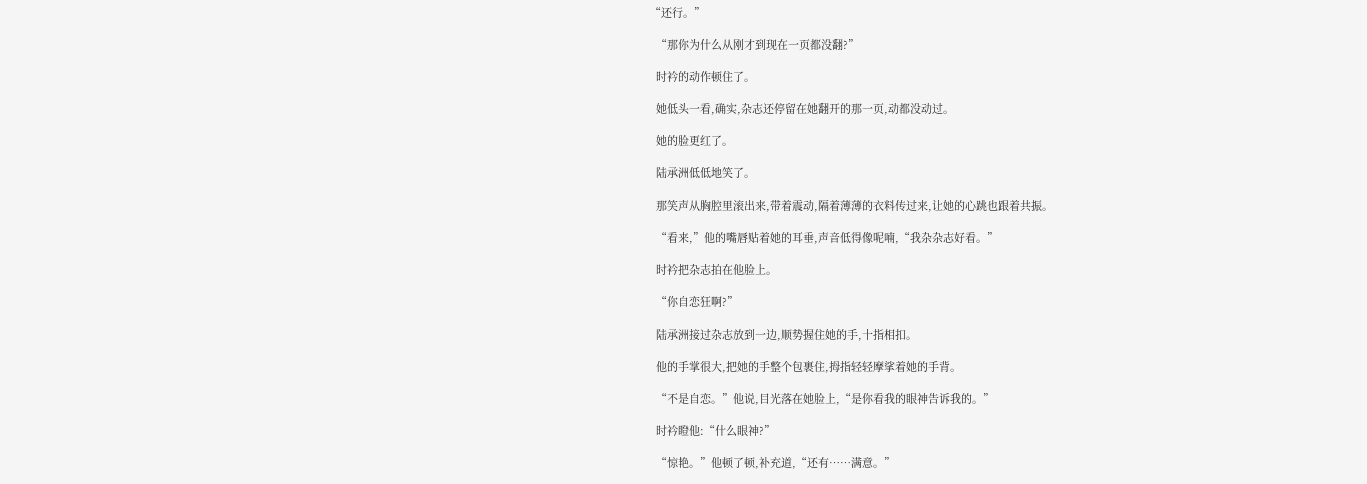“还行。”

  “那你为什么从刚才到现在一页都没翻?”

  时衿的动作顿住了。

  她低头一看,确实,杂志还停留在她翻开的那一页,动都没动过。

  她的脸更红了。

  陆承洲低低地笑了。

  那笑声从胸腔里滚出来,带着震动,隔着薄薄的衣料传过来,让她的心跳也跟着共振。

  “看来,”他的嘴唇贴着她的耳垂,声音低得像呢喃,“我杂杂志好看。”

  时衿把杂志拍在他脸上。

  “你自恋狂啊?”

  陆承洲接过杂志放到一边,顺势握住她的手,十指相扣。

  他的手掌很大,把她的手整个包裹住,拇指轻轻摩挲着她的手背。

  “不是自恋。”他说,目光落在她脸上,“是你看我的眼神告诉我的。”

  时衿瞪他:“什么眼神?”

  “惊艳。”他顿了顿,补充道,“还有……满意。”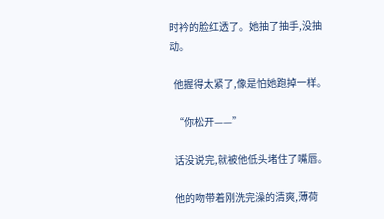时衿的脸红透了。她抽了抽手,没抽动。

  他握得太紧了,像是怕她跑掉一样。

  “你松开——”

  话没说完,就被他低头堵住了嘴唇。

  他的吻带着刚洗完澡的清爽,薄荷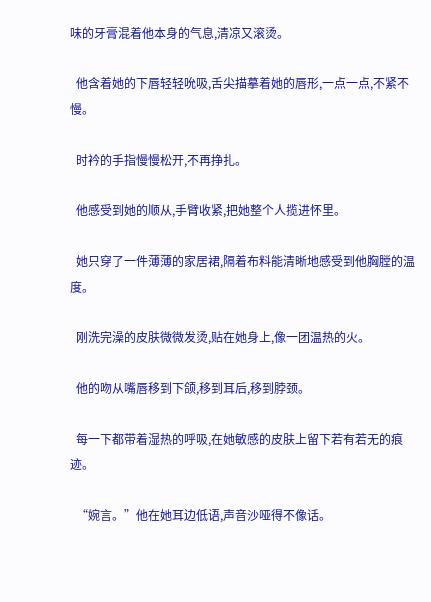味的牙膏混着他本身的气息,清凉又滚烫。

  他含着她的下唇轻轻吮吸,舌尖描摹着她的唇形,一点一点,不紧不慢。

  时衿的手指慢慢松开,不再挣扎。

  他感受到她的顺从,手臂收紧,把她整个人揽进怀里。

  她只穿了一件薄薄的家居裙,隔着布料能清晰地感受到他胸膛的温度。

  刚洗完澡的皮肤微微发烫,贴在她身上,像一团温热的火。

  他的吻从嘴唇移到下颌,移到耳后,移到脖颈。

  每一下都带着湿热的呼吸,在她敏感的皮肤上留下若有若无的痕迹。

  “婉言。”他在她耳边低语,声音沙哑得不像话。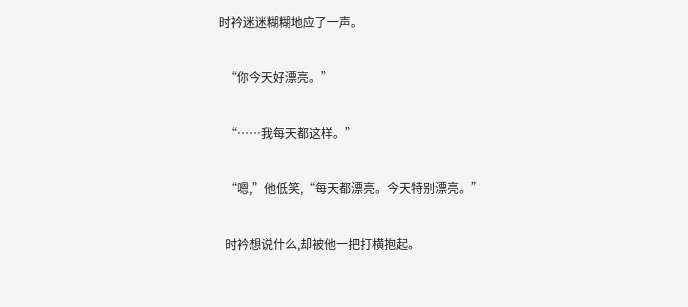时衿迷迷糊糊地应了一声。

  “你今天好漂亮。”

  “……我每天都这样。”

  “嗯,”他低笑,“每天都漂亮。今天特别漂亮。”

  时衿想说什么,却被他一把打横抱起。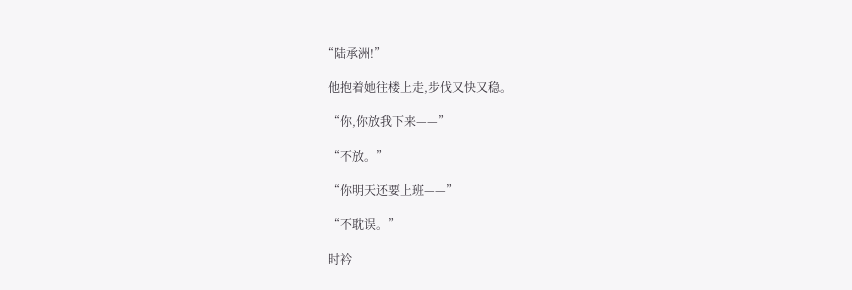“陆承洲!”

  他抱着她往楼上走,步伐又快又稳。

  “你,你放我下来——”

  “不放。”

  “你明天还要上班——”

  “不耽误。”

  时衿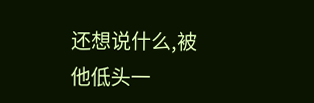还想说什么,被他低头一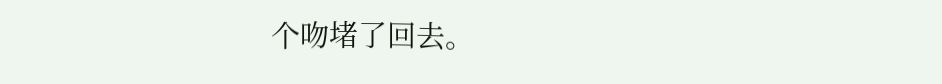个吻堵了回去。